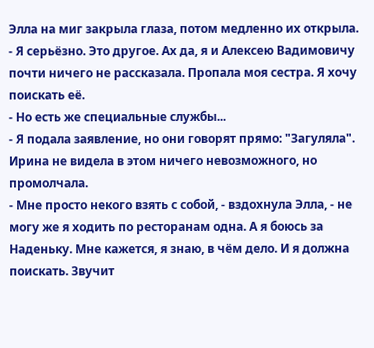Элла на миг закрыла глаза, потом медленно их открыла.
- Я серьёзно. Это другое. Ах да, я и Алексею Вадимовичу почти ничего не рассказала. Пропала моя сестра. Я хочу поискать её.
- Но есть же специальные службы...
- Я подала заявление, но они говорят прямо: "Загуляла".
Ирина не видела в этом ничего невозможного, но промолчала.
- Мне просто некого взять с собой, - вздохнула Элла, - не могу же я ходить по ресторанам одна. А я боюсь за Наденьку. Мне кажется, я знаю, в чём дело. И я должна поискать. Звучит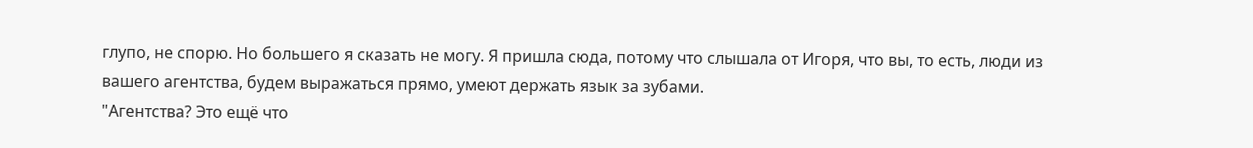глупо, не спорю. Но большего я сказать не могу. Я пришла сюда, потому что слышала от Игоря, что вы, то есть, люди из вашего агентства, будем выражаться прямо, умеют держать язык за зубами.
"Агентства? Это ещё что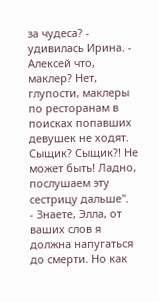за чудеса? - удивилась Ирина. - Алексей что, маклер? Нет, глупости, маклеры по ресторанам в поисках попавших девушек не ходят. Сыщик? Сыщик?! Не может быть! Ладно, послушаем эту сестрицу дальше".
- Знаете, Элла, от ваших слов я должна напугаться до смерти. Но как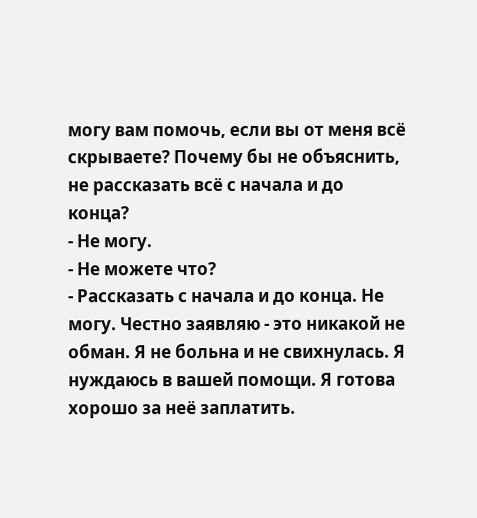могу вам помочь, если вы от меня всё скрываете? Почему бы не объяснить, не рассказать всё с начала и до конца?
- Не могу.
- Не можете что?
- Рассказать с начала и до конца. Не могу. Честно заявляю - это никакой не обман. Я не больна и не свихнулась. Я нуждаюсь в вашей помощи. Я готова хорошо за неё заплатить.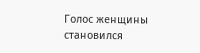Голос женщины становился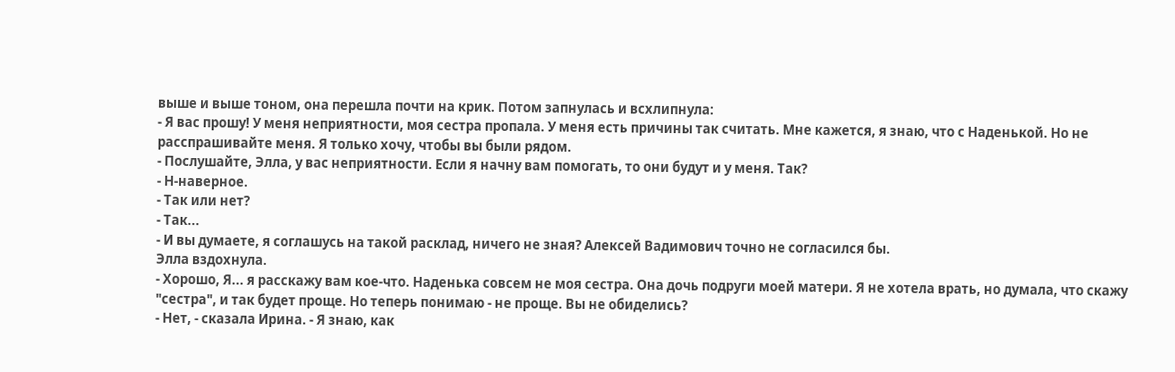выше и выше тоном, она перешла почти на крик. Потом запнулась и всхлипнула:
- Я вас прошу! У меня неприятности, моя сестра пропала. У меня есть причины так считать. Мне кажется, я знаю, что с Наденькой. Но не расспрашивайте меня. Я только хочу, чтобы вы были рядом.
- Послушайте, Элла, у вас неприятности. Если я начну вам помогать, то они будут и у меня. Так?
- Н-наверное.
- Так или нет?
- Так...
- И вы думаете, я соглашусь на такой расклад, ничего не зная? Алексей Вадимович точно не согласился бы.
Элла вздохнула.
- Хорошо, Я... я расскажу вам кое-что. Наденька совсем не моя сестра. Она дочь подруги моей матери. Я не хотела врать, но думала, что скажу "сестра", и так будет проще. Но теперь понимаю - не проще. Вы не обиделись?
- Нет, - сказала Ирина. - Я знаю, как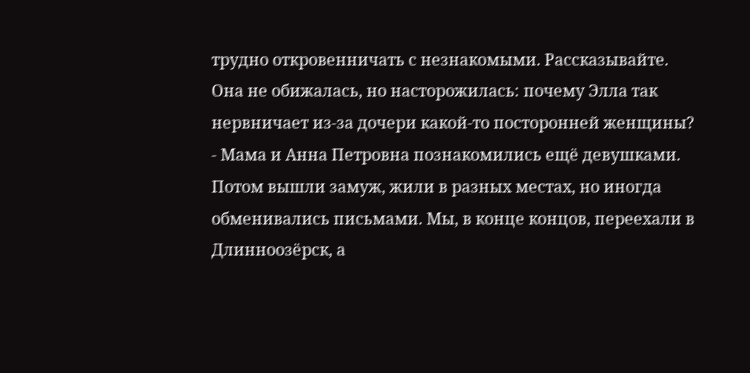трудно откровенничать с незнакомыми. Рассказывайте.
Она не обижалась, но насторожилась: почему Элла так нервничает из-за дочери какой-то посторонней женщины?
- Мама и Анна Петровна познакомились ещё девушками. Потом вышли замуж, жили в разных местах, но иногда обменивались письмами. Мы, в конце концов, переехали в Длинноозёрск, а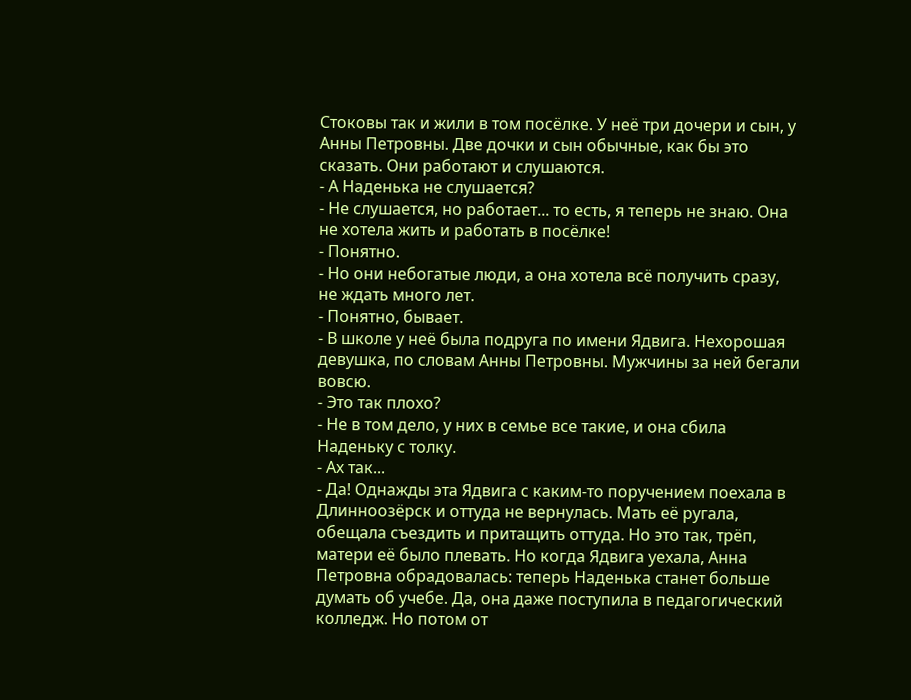Стоковы так и жили в том посёлке. У неё три дочери и сын, у Анны Петровны. Две дочки и сын обычные, как бы это сказать. Они работают и слушаются.
- А Наденька не слушается?
- Не слушается, но работает... то есть, я теперь не знаю. Она не хотела жить и работать в посёлке!
- Понятно.
- Но они небогатые люди, а она хотела всё получить сразу, не ждать много лет.
- Понятно, бывает.
- В школе у неё была подруга по имени Ядвига. Нехорошая девушка, по словам Анны Петровны. Мужчины за ней бегали вовсю.
- Это так плохо?
- Не в том дело, у них в семье все такие, и она сбила Наденьку с толку.
- Ах так...
- Да! Однажды эта Ядвига с каким-то поручением поехала в Длинноозёрск и оттуда не вернулась. Мать её ругала, обещала съездить и притащить оттуда. Но это так, трёп, матери её было плевать. Но когда Ядвига уехала, Анна Петровна обрадовалась: теперь Наденька станет больше думать об учебе. Да, она даже поступила в педагогический колледж. Но потом от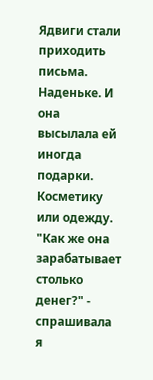Ядвиги стали приходить письма. Наденьке. И она высылала ей иногда подарки. Косметику или одежду. "Как же она зарабатывает столько денег?" - спрашивала я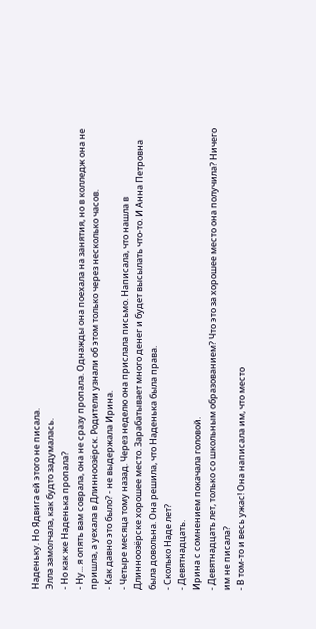Наденьку. Но Ядвига ей этого не писала.
Элла замолчала, как будто задумалась.
- Но как же Наденька пропала?
- Ну... я опять вам соврала, она не сразу пропала. Однажды она поехала на занятия, но в колледж она не пришла, а уехала в Длинноозёрск. Родители узнали об этом только через несколько часов.
- Как давно это было? - не выдержала Ирина.
- Четыре месяца тому назад. Через неделю она прислала письмо. Написала, что нашла в Длинноозёрске хорошее место. Зарабатывает много денег и будет высылать что-то. И Анна Петровна была довольна. Она решила, что Наденька была права.
- Сколько Наде лет?
- Девятнадцать.
Ирина с сомнением покачала головой.
- Девятнадцать лет, только со школьным образованием? Что это за хорошее место она получила? Ничего им не писала?
- В том-то и весь ужас! Она написала им, что место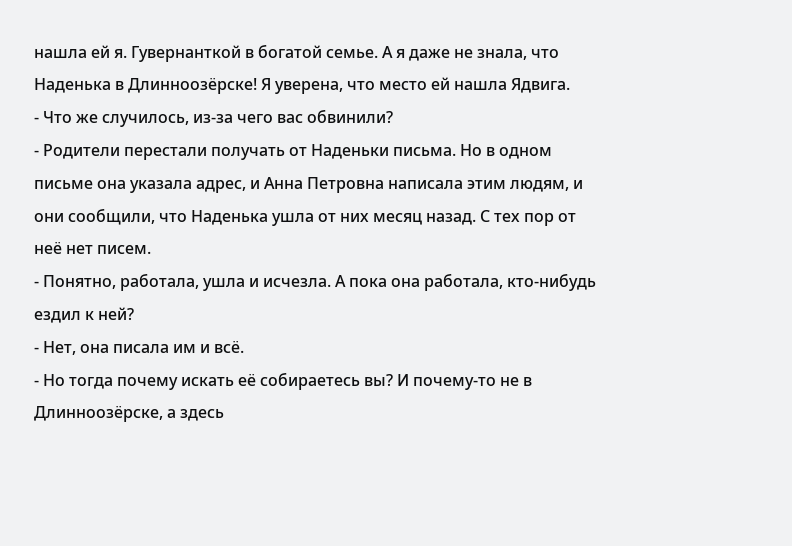нашла ей я. Гувернанткой в богатой семье. А я даже не знала, что Наденька в Длинноозёрске! Я уверена, что место ей нашла Ядвига.
- Что же случилось, из-за чего вас обвинили?
- Родители перестали получать от Наденьки письма. Но в одном письме она указала адрес, и Анна Петровна написала этим людям, и они сообщили, что Наденька ушла от них месяц назад. С тех пор от неё нет писем.
- Понятно, работала, ушла и исчезла. А пока она работала, кто-нибудь ездил к ней?
- Нет, она писала им и всё.
- Но тогда почему искать её собираетесь вы? И почему-то не в Длинноозёрске, а здесь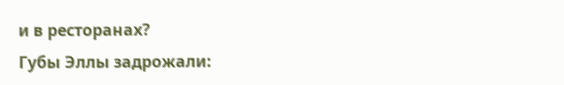и в ресторанах?
Губы Эллы задрожали: